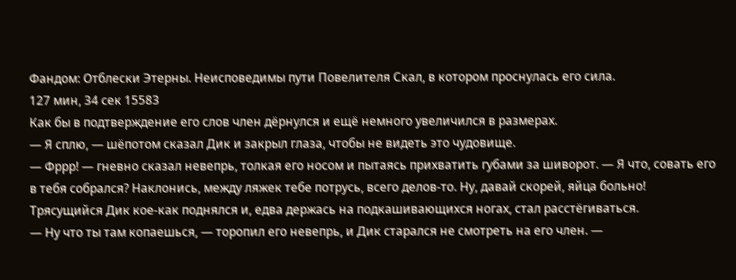Фандом: Отблески Этерны. Неисповедимы пути Повелителя Скал, в котором проснулась его сила.
127 мин, 34 сек 15583
Как бы в подтверждение его слов член дёрнулся и ещё немного увеличился в размерах.
— Я сплю, — шёпотом сказал Дик и закрыл глаза, чтобы не видеть это чудовище.
— Фррр! — гневно сказал невепрь, толкая его носом и пытаясь прихватить губами за шиворот. — Я что, совать его в тебя собрался? Наклонись, между ляжек тебе потрусь, всего делов-то. Ну, давай скорей, яйца больно!
Трясущийся Дик кое-как поднялся и, едва держась на подкашивающихся ногах, стал расстёгиваться.
— Ну что ты там копаешься, — торопил его невепрь, и Дик старался не смотреть на его член. —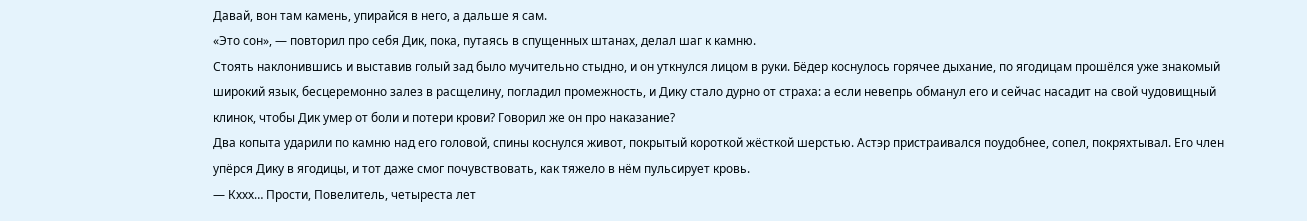Давай, вон там камень, упирайся в него, а дальше я сам.
«Это сон», — повторил про себя Дик, пока, путаясь в спущенных штанах, делал шаг к камню.
Стоять наклонившись и выставив голый зад было мучительно стыдно, и он уткнулся лицом в руки. Бёдер коснулось горячее дыхание, по ягодицам прошёлся уже знакомый широкий язык, бесцеремонно залез в расщелину, погладил промежность, и Дику стало дурно от страха: а если невепрь обманул его и сейчас насадит на свой чудовищный клинок, чтобы Дик умер от боли и потери крови? Говорил же он про наказание?
Два копыта ударили по камню над его головой, спины коснулся живот, покрытый короткой жёсткой шерстью. Астэр пристраивался поудобнее, сопел, покряхтывал. Его член упёрся Дику в ягодицы, и тот даже смог почувствовать, как тяжело в нём пульсирует кровь.
— Кххх… Прости, Повелитель, четыреста лет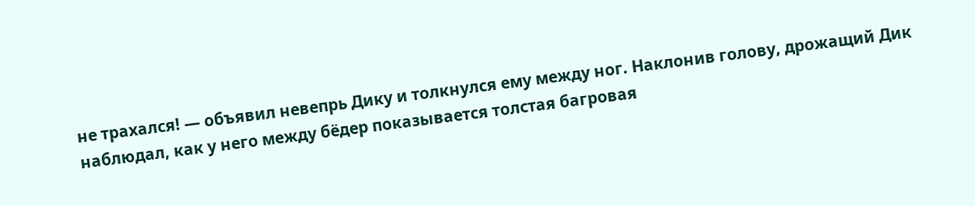не трахался! — объявил невепрь Дику и толкнулся ему между ног. Наклонив голову, дрожащий Дик наблюдал, как у него между бёдер показывается толстая багровая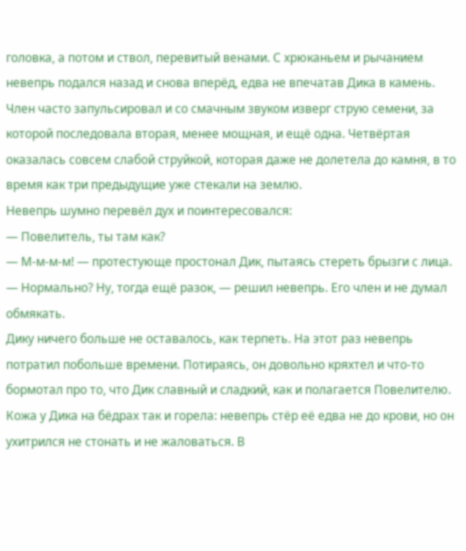головка, а потом и ствол, перевитый венами. С хрюканьем и рычанием невепрь подался назад и снова вперёд, едва не впечатав Дика в камень. Член часто запульсировал и со смачным звуком изверг струю семени, за которой последовала вторая, менее мощная, и ещё одна. Четвёртая оказалась совсем слабой струйкой, которая даже не долетела до камня, в то время как три предыдущие уже стекали на землю.
Невепрь шумно перевёл дух и поинтересовался:
— Повелитель, ты там как?
— М-м-м-м! — протестующе простонал Дик, пытаясь стереть брызги с лица.
— Нормально? Ну, тогда ещё разок, — решил невепрь. Его член и не думал обмякать.
Дику ничего больше не оставалось, как терпеть. На этот раз невепрь потратил побольше времени. Потираясь, он довольно кряхтел и что-то бормотал про то, что Дик славный и сладкий, как и полагается Повелителю.
Кожа у Дика на бёдрах так и горела: невепрь стёр её едва не до крови, но он ухитрился не стонать и не жаловаться. В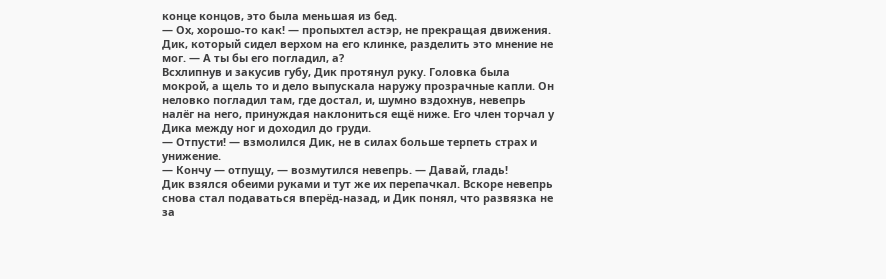конце концов, это была меньшая из бед.
— Ох, хорошо-то как! — пропыхтел астэр, не прекращая движения. Дик, который сидел верхом на его клинке, разделить это мнение не мог. — А ты бы его погладил, а?
Всхлипнув и закусив губу, Дик протянул руку. Головка была мокрой, а щель то и дело выпускала наружу прозрачные капли. Он неловко погладил там, где достал, и, шумно вздохнув, невепрь налёг на него, принуждая наклониться ещё ниже. Его член торчал у Дика между ног и доходил до груди.
— Отпусти! — взмолился Дик, не в силах больше терпеть страх и унижение.
— Кончу — отпущу, — возмутился невепрь. — Давай, гладь!
Дик взялся обеими руками и тут же их перепачкал. Вскоре невепрь снова стал подаваться вперёд-назад, и Дик понял, что развязка не за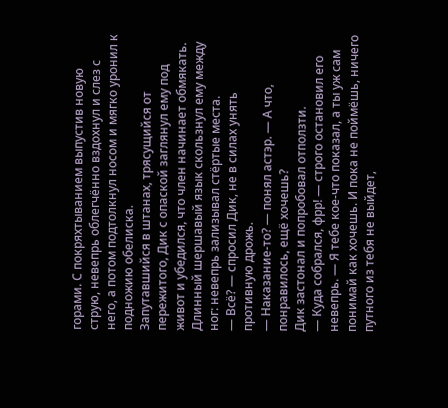горами. С покряхтыванием выпустив новую струю, невепрь облегчённо вздохнул и слез с него, а потом подтолкнул носом и мягко уронил к подножию обелиска.
Запутавшийся в штанах, трясущийся от пережитого, Дик с опаской заглянул ему под живот и убедился, что член начинает обмякать. Длинный шершавый язык скользнул ему между ног: невепрь зализывал стёртые места.
— Всё? — спросил Дик, не в силах унять противную дрожь.
— Наказание-то? — понял астэр. — А что, понравилось, ещё хочешь?
Дик застонал и попробовал отползти.
— Куда собрался, фрр! — строго остановил его невепрь. — Я тебе кое-что показал, а ты уж сам понимай как хочешь. И пока не поймёшь, ничего путного из тебя не выйдет,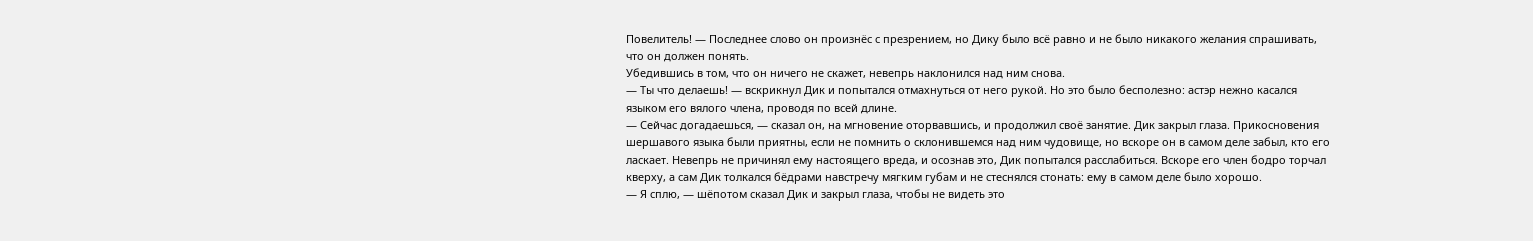Повелитель! — Последнее слово он произнёс с презрением, но Дику было всё равно и не было никакого желания спрашивать, что он должен понять.
Убедившись в том, что он ничего не скажет, невепрь наклонился над ним снова.
— Ты что делаешь! — вскрикнул Дик и попытался отмахнуться от него рукой. Но это было бесполезно: астэр нежно касался языком его вялого члена, проводя по всей длине.
— Сейчас догадаешься, — сказал он, на мгновение оторвавшись, и продолжил своё занятие. Дик закрыл глаза. Прикосновения шершавого языка были приятны, если не помнить о склонившемся над ним чудовище, но вскоре он в самом деле забыл, кто его ласкает. Невепрь не причинял ему настоящего вреда, и осознав это, Дик попытался расслабиться. Вскоре его член бодро торчал кверху, а сам Дик толкался бёдрами навстречу мягким губам и не стеснялся стонать: ему в самом деле было хорошо.
— Я сплю, — шёпотом сказал Дик и закрыл глаза, чтобы не видеть это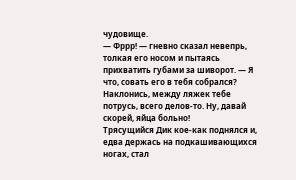чудовище.
— Фррр! — гневно сказал невепрь, толкая его носом и пытаясь прихватить губами за шиворот. — Я что, совать его в тебя собрался? Наклонись, между ляжек тебе потрусь, всего делов-то. Ну, давай скорей, яйца больно!
Трясущийся Дик кое-как поднялся и, едва держась на подкашивающихся ногах, стал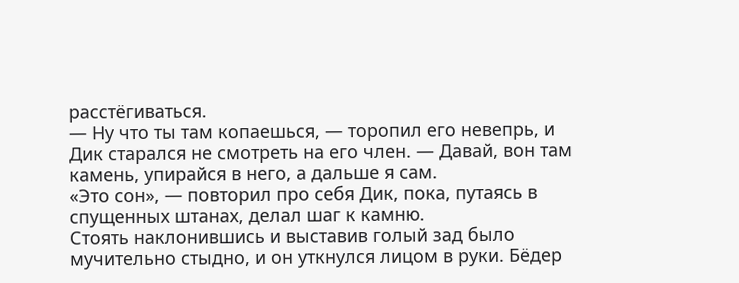расстёгиваться.
— Ну что ты там копаешься, — торопил его невепрь, и Дик старался не смотреть на его член. — Давай, вон там камень, упирайся в него, а дальше я сам.
«Это сон», — повторил про себя Дик, пока, путаясь в спущенных штанах, делал шаг к камню.
Стоять наклонившись и выставив голый зад было мучительно стыдно, и он уткнулся лицом в руки. Бёдер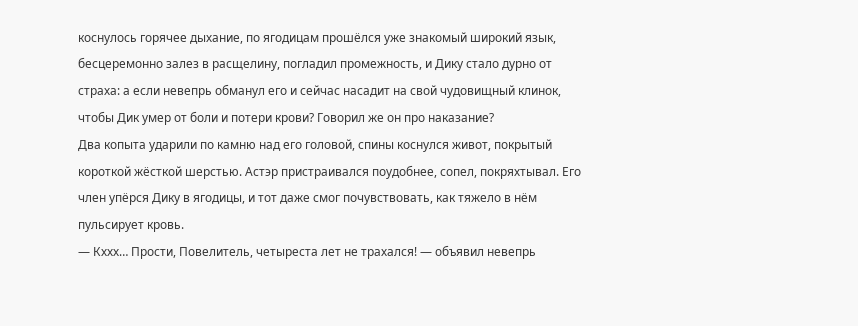коснулось горячее дыхание, по ягодицам прошёлся уже знакомый широкий язык, бесцеремонно залез в расщелину, погладил промежность, и Дику стало дурно от страха: а если невепрь обманул его и сейчас насадит на свой чудовищный клинок, чтобы Дик умер от боли и потери крови? Говорил же он про наказание?
Два копыта ударили по камню над его головой, спины коснулся живот, покрытый короткой жёсткой шерстью. Астэр пристраивался поудобнее, сопел, покряхтывал. Его член упёрся Дику в ягодицы, и тот даже смог почувствовать, как тяжело в нём пульсирует кровь.
— Кххх… Прости, Повелитель, четыреста лет не трахался! — объявил невепрь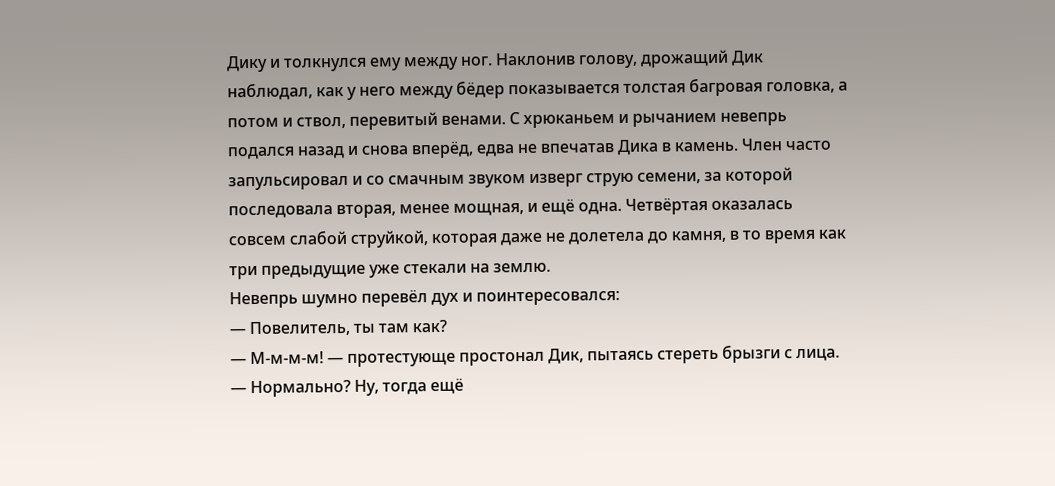Дику и толкнулся ему между ног. Наклонив голову, дрожащий Дик наблюдал, как у него между бёдер показывается толстая багровая головка, а потом и ствол, перевитый венами. С хрюканьем и рычанием невепрь подался назад и снова вперёд, едва не впечатав Дика в камень. Член часто запульсировал и со смачным звуком изверг струю семени, за которой последовала вторая, менее мощная, и ещё одна. Четвёртая оказалась совсем слабой струйкой, которая даже не долетела до камня, в то время как три предыдущие уже стекали на землю.
Невепрь шумно перевёл дух и поинтересовался:
— Повелитель, ты там как?
— М-м-м-м! — протестующе простонал Дик, пытаясь стереть брызги с лица.
— Нормально? Ну, тогда ещё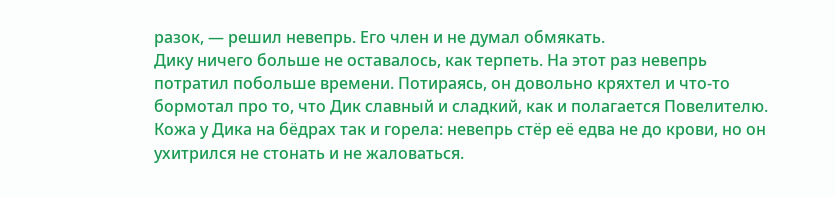разок, — решил невепрь. Его член и не думал обмякать.
Дику ничего больше не оставалось, как терпеть. На этот раз невепрь потратил побольше времени. Потираясь, он довольно кряхтел и что-то бормотал про то, что Дик славный и сладкий, как и полагается Повелителю.
Кожа у Дика на бёдрах так и горела: невепрь стёр её едва не до крови, но он ухитрился не стонать и не жаловаться.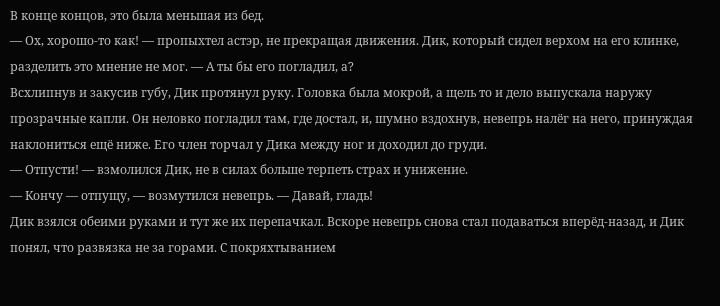В конце концов, это была меньшая из бед.
— Ох, хорошо-то как! — пропыхтел астэр, не прекращая движения. Дик, который сидел верхом на его клинке, разделить это мнение не мог. — А ты бы его погладил, а?
Всхлипнув и закусив губу, Дик протянул руку. Головка была мокрой, а щель то и дело выпускала наружу прозрачные капли. Он неловко погладил там, где достал, и, шумно вздохнув, невепрь налёг на него, принуждая наклониться ещё ниже. Его член торчал у Дика между ног и доходил до груди.
— Отпусти! — взмолился Дик, не в силах больше терпеть страх и унижение.
— Кончу — отпущу, — возмутился невепрь. — Давай, гладь!
Дик взялся обеими руками и тут же их перепачкал. Вскоре невепрь снова стал подаваться вперёд-назад, и Дик понял, что развязка не за горами. С покряхтыванием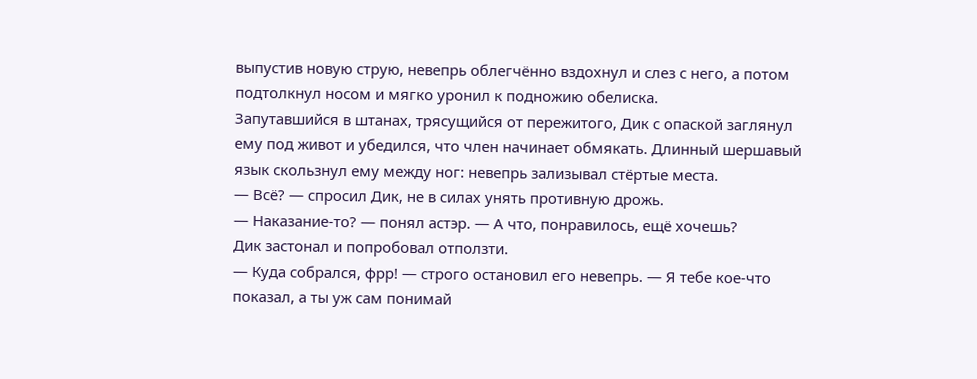выпустив новую струю, невепрь облегчённо вздохнул и слез с него, а потом подтолкнул носом и мягко уронил к подножию обелиска.
Запутавшийся в штанах, трясущийся от пережитого, Дик с опаской заглянул ему под живот и убедился, что член начинает обмякать. Длинный шершавый язык скользнул ему между ног: невепрь зализывал стёртые места.
— Всё? — спросил Дик, не в силах унять противную дрожь.
— Наказание-то? — понял астэр. — А что, понравилось, ещё хочешь?
Дик застонал и попробовал отползти.
— Куда собрался, фрр! — строго остановил его невепрь. — Я тебе кое-что показал, а ты уж сам понимай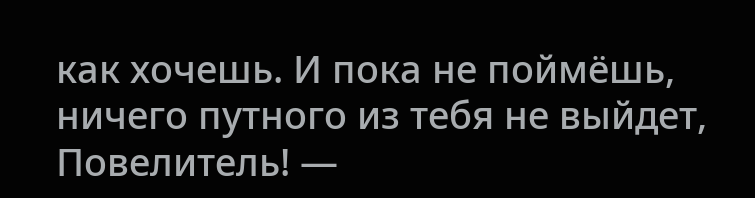как хочешь. И пока не поймёшь, ничего путного из тебя не выйдет, Повелитель! —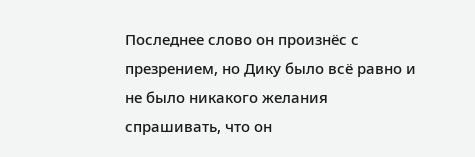Последнее слово он произнёс с презрением, но Дику было всё равно и не было никакого желания спрашивать, что он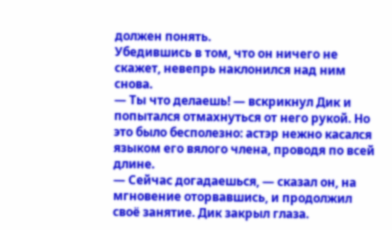должен понять.
Убедившись в том, что он ничего не скажет, невепрь наклонился над ним снова.
— Ты что делаешь! — вскрикнул Дик и попытался отмахнуться от него рукой. Но это было бесполезно: астэр нежно касался языком его вялого члена, проводя по всей длине.
— Сейчас догадаешься, — сказал он, на мгновение оторвавшись, и продолжил своё занятие. Дик закрыл глаза.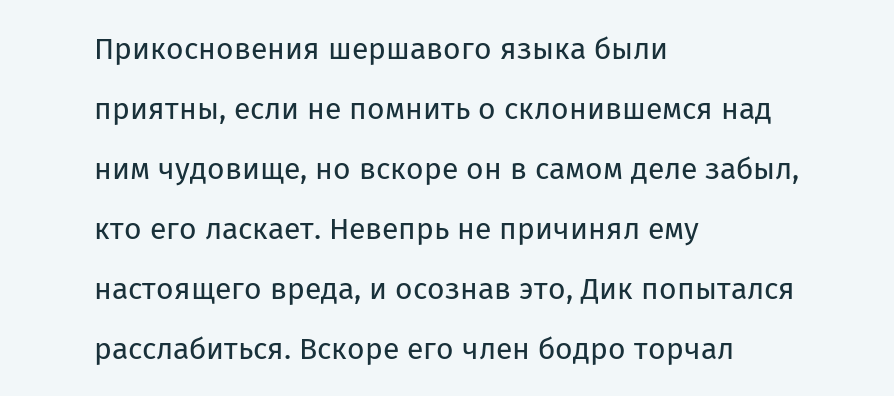Прикосновения шершавого языка были приятны, если не помнить о склонившемся над ним чудовище, но вскоре он в самом деле забыл, кто его ласкает. Невепрь не причинял ему настоящего вреда, и осознав это, Дик попытался расслабиться. Вскоре его член бодро торчал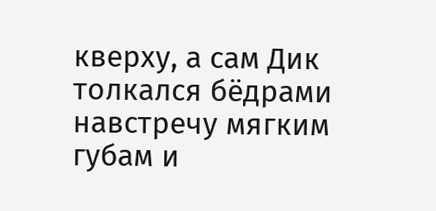кверху, а сам Дик толкался бёдрами навстречу мягким губам и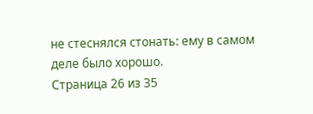не стеснялся стонать: ему в самом деле было хорошо.
Страница 26 из 35